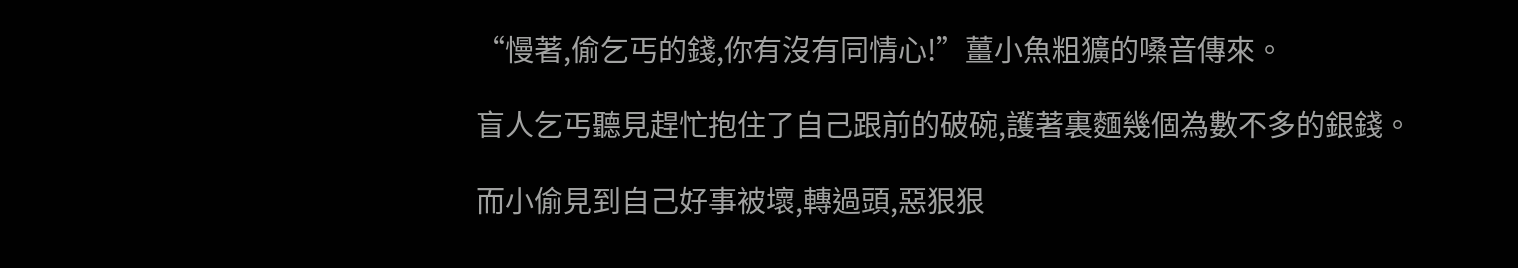“慢著,偷乞丐的錢,你有沒有同情心!”薑小魚粗獷的嗓音傳來。

盲人乞丐聽見趕忙抱住了自己跟前的破碗,護著裏麵幾個為數不多的銀錢。

而小偷見到自己好事被壞,轉過頭,惡狠狠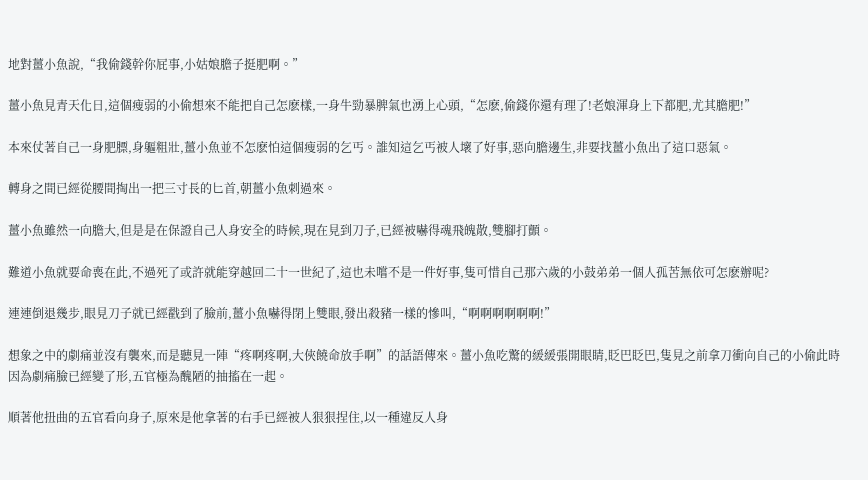地對薑小魚說,“我偷錢幹你屁事,小姑娘膽子挺肥啊。”

薑小魚見青天化日,這個瘦弱的小偷想來不能把自己怎麽樣,一身牛勁暴脾氣也湧上心頭,“怎麽,偷錢你還有理了!老娘渾身上下都肥,尤其膽肥!”

本來仗著自己一身肥膘,身軀粗壯,薑小魚並不怎麽怕這個瘦弱的乞丐。誰知這乞丐被人壞了好事,惡向膽邊生,非要找薑小魚出了這口惡氣。

轉身之間已經從腰間掏出一把三寸長的匕首,朝薑小魚刺過來。

薑小魚雖然一向膽大,但是是在保證自己人身安全的時候,現在見到刀子,已經被嚇得魂飛魄散,雙腳打顫。

難道小魚就要命喪在此,不過死了或許就能穿越回二十一世紀了,這也未嚐不是一件好事,隻可惜自己那六歲的小鼓弟弟一個人孤苦無依可怎麽辦呢?

連連倒退幾步,眼見刀子就已經戳到了臉前,薑小魚嚇得閉上雙眼,發出殺豬一樣的慘叫,“啊啊啊啊啊啊!”

想象之中的劇痛並沒有襲來,而是聽見一陣“疼啊疼啊,大俠饒命放手啊”的話語傳來。薑小魚吃驚的緩緩張開眼睛,眨巴眨巴,隻見之前拿刀衝向自己的小偷此時因為劇痛臉已經變了形,五官極為醜陋的抽搐在一起。

順著他扭曲的五官看向身子,原來是他拿著的右手已經被人狠狠捏住,以一種違反人身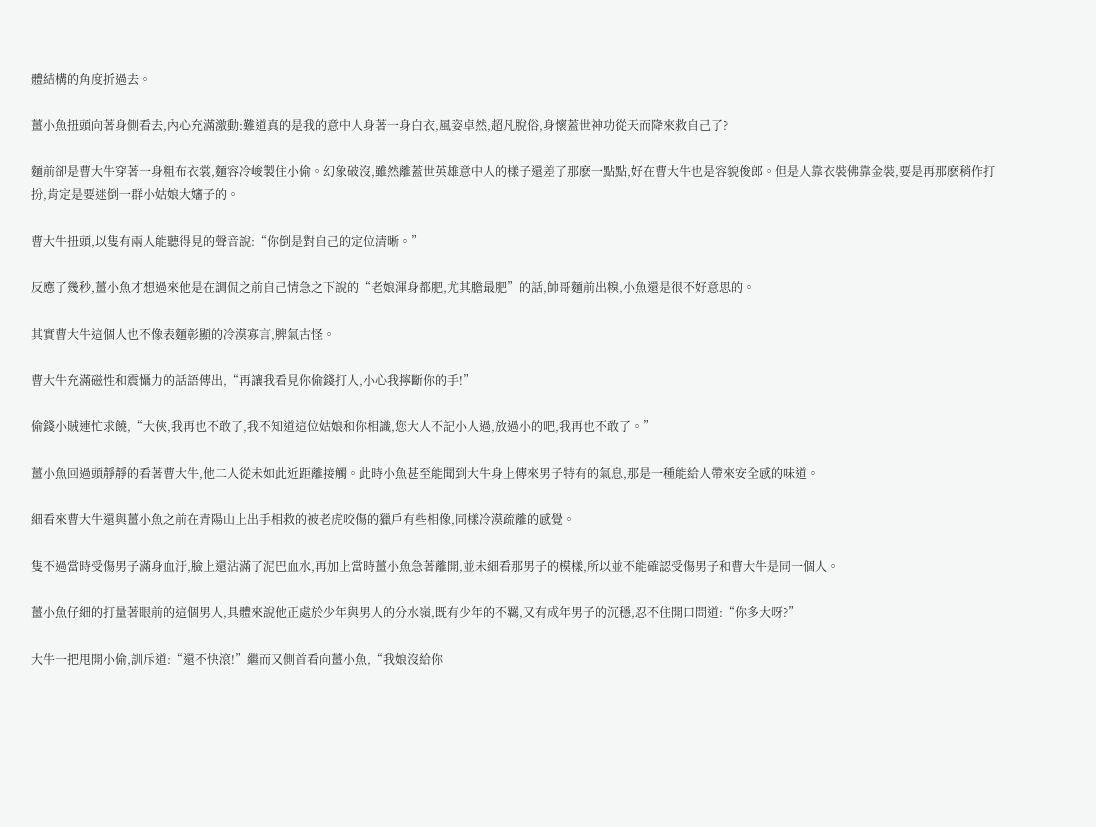體結構的角度折過去。

薑小魚扭頭向著身側看去,內心充滿激動:難道真的是我的意中人身著一身白衣,風姿卓然,超凡脫俗,身懷蓋世神功從天而降來救自己了?

麵前卻是曹大牛穿著一身粗布衣裳,麵容冷峻製住小偷。幻象破沒,雖然離蓋世英雄意中人的樣子還差了那麽一點點,好在曹大牛也是容貌俊郎。但是人靠衣裝佛靠金裝,要是再那麽稍作打扮,肯定是要迷倒一群小姑娘大嬸子的。

曹大牛扭頭,以隻有兩人能聽得見的聲音說:“你倒是對自己的定位清晰。”

反應了幾秒,薑小魚才想過來他是在調侃之前自己情急之下說的“老娘渾身都肥,尤其膽最肥”的話,帥哥麵前出糗,小魚還是很不好意思的。

其實曹大牛這個人也不像表麵彰顯的冷漠寡言,脾氣古怪。

曹大牛充滿磁性和震懾力的話語傳出,“再讓我看見你偷錢打人,小心我擰斷你的手!”

偷錢小賊連忙求饒,“大俠,我再也不敢了,我不知道這位姑娘和你相識,您大人不記小人過,放過小的吧,我再也不敢了。”

薑小魚回過頭靜靜的看著曹大牛,他二人從未如此近距離接觸。此時小魚甚至能聞到大牛身上傳來男子特有的氣息,那是一種能給人帶來安全感的味道。

細看來曹大牛還與薑小魚之前在青陽山上出手相救的被老虎咬傷的獵戶有些相像,同樣冷漠疏離的感覺。

隻不過當時受傷男子滿身血汙,臉上還沾滿了泥巴血水,再加上當時薑小魚急著離開,並未細看那男子的模樣,所以並不能確認受傷男子和曹大牛是同一個人。

薑小魚仔細的打量著眼前的這個男人,具體來說他正處於少年與男人的分水嶺,既有少年的不羈,又有成年男子的沉穩,忍不住開口問道:“你多大呀?”

大牛一把甩開小偷,訓斥道:“還不快滾!”繼而又側首看向薑小魚,“我娘沒給你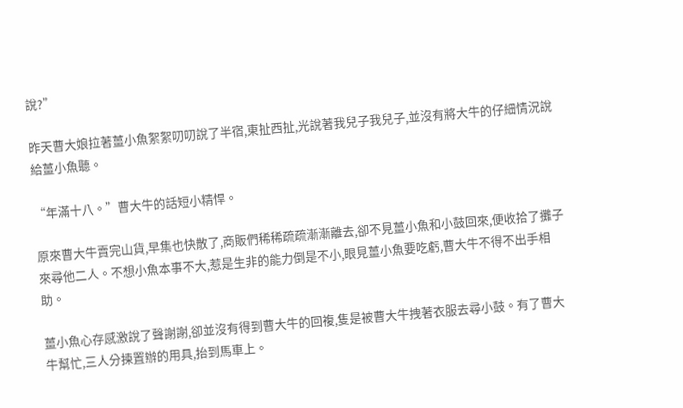說?”

昨天曹大娘拉著薑小魚絮絮叨叨說了半宿,東扯西扯,光說著我兒子我兒子,並沒有將大牛的仔細情況說給薑小魚聽。

“年滿十八。”曹大牛的話短小精悍。

原來曹大牛賣完山貨,早集也快散了,商販們稀稀疏疏漸漸離去,卻不見薑小魚和小鼓回來,便收拾了攤子來尋他二人。不想小魚本事不大,惹是生非的能力倒是不小,眼見薑小魚要吃虧,曹大牛不得不出手相助。

薑小魚心存感激說了聲謝謝,卻並沒有得到曹大牛的回複,隻是被曹大牛拽著衣服去尋小鼓。有了曹大牛幫忙,三人分揀置辦的用具,抬到馬車上。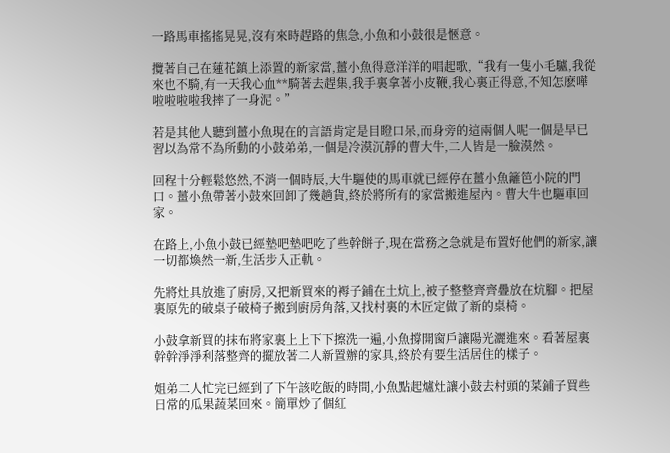一路馬車搖搖晃晃,沒有來時趕路的焦急,小魚和小鼓很是愜意。

攬著自己在蓮花鎮上添置的新家當,薑小魚得意洋洋的唱起歌,“我有一隻小毛驢,我從來也不騎,有一天我心血**騎著去趕集,我手裏拿著小皮鞭,我心裏正得意,不知怎麽嘩啦啦啦啦我摔了一身泥。”

若是其他人聽到薑小魚現在的言語肯定是目瞪口呆,而身旁的這兩個人呢一個是早已習以為常不為所動的小鼓弟弟,一個是冷漠沉靜的曹大牛,二人皆是一臉漠然。

回程十分輕鬆悠然,不消一個時辰,大牛驅使的馬車就已經停在薑小魚籬笆小院的門口。薑小魚帶著小鼓來回卸了幾趟貨,終於將所有的家當搬進屋內。曹大牛也驅車回家。

在路上,小魚小鼓已經墊吧墊吧吃了些幹餅子,現在當務之急就是布置好他們的新家,讓一切都煥然一新,生活步入正軌。

先將灶具放進了廚房,又把新買來的褥子鋪在土炕上,被子整整齊齊疊放在炕腳。把屋裏原先的破桌子破椅子搬到廚房角落,又找村裏的木匠定做了新的桌椅。

小鼓拿新買的抹布將家裏上上下下擦洗一遍,小魚撐開窗戶讓陽光灑進來。看著屋裏幹幹淨淨利落整齊的擺放著二人新置辦的家具,終於有要生活居住的樣子。

姐弟二人忙完已經到了下午該吃飯的時間,小魚點起爐灶讓小鼓去村頭的菜鋪子買些日常的瓜果蔬菜回來。簡單炒了個紅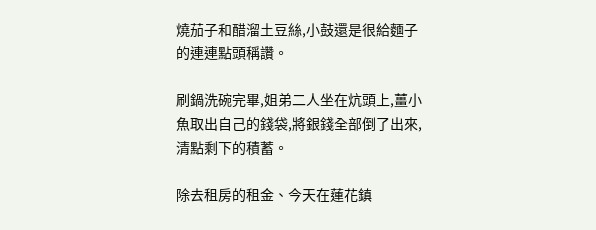燒茄子和醋溜土豆絲,小鼓還是很給麵子的連連點頭稱讚。

刷鍋洗碗完畢,姐弟二人坐在炕頭上,薑小魚取出自己的錢袋,將銀錢全部倒了出來,清點剩下的積蓄。

除去租房的租金、今天在蓮花鎮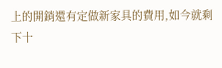上的開銷還有定做新家具的費用,如今就剩下十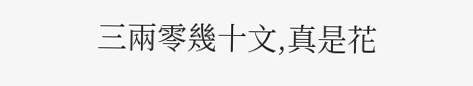三兩零幾十文,真是花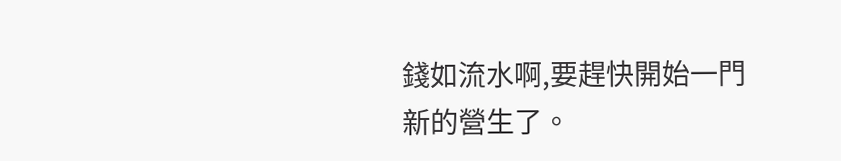錢如流水啊,要趕快開始一門新的營生了。